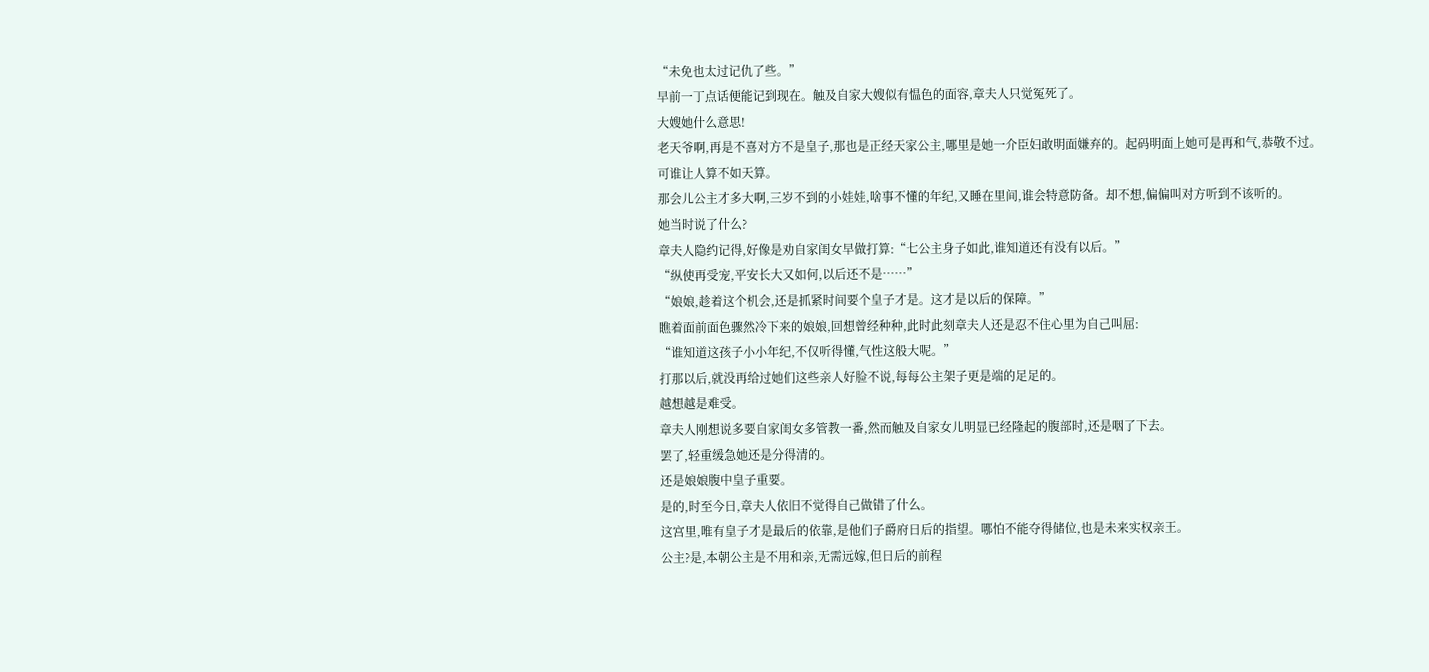“未免也太过记仇了些。”
早前一丁点话便能记到现在。触及自家大嫂似有愠色的面容,章夫人只觉冤死了。
大嫂她什么意思!
老天爷啊,再是不喜对方不是皇子,那也是正经天家公主,哪里是她一介臣妇敢明面嫌弃的。起码明面上她可是再和气,恭敬不过。
可谁让人算不如天算。
那会儿公主才多大啊,三岁不到的小娃娃,啥事不懂的年纪,又睡在里间,谁会特意防备。却不想,偏偏叫对方听到不该听的。
她当时说了什么?
章夫人隐约记得,好像是劝自家闺女早做打算:“七公主身子如此,谁知道还有没有以后。”
“纵使再受宠,平安长大又如何,以后还不是……”
“娘娘,趁着这个机会,还是抓紧时间要个皇子才是。这才是以后的保障。”
瞧着面前面色骤然冷下来的娘娘,回想曾经种种,此时此刻章夫人还是忍不住心里为自己叫屈:
“谁知道这孩子小小年纪,不仅听得懂,气性这般大呢。”
打那以后,就没再给过她们这些亲人好脸不说,每每公主架子更是端的足足的。
越想越是难受。
章夫人刚想说多要自家闺女多管教一番,然而触及自家女儿明显已经隆起的腹部时,还是咽了下去。
罢了,轻重缓急她还是分得清的。
还是娘娘腹中皇子重要。
是的,时至今日,章夫人依旧不觉得自己做错了什么。
这宫里,唯有皇子才是最后的依靠,是他们子爵府日后的指望。哪怕不能夺得储位,也是未来实权亲王。
公主?是,本朝公主是不用和亲,无需远嫁,但日后的前程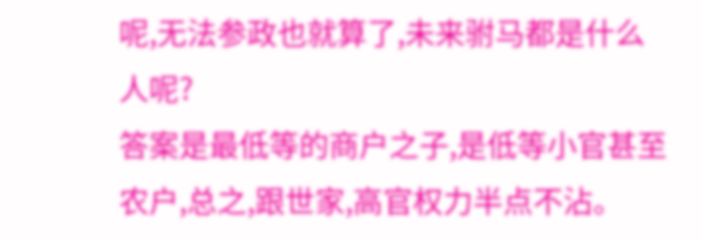呢,无法参政也就算了,未来驸马都是什么人呢?
答案是最低等的商户之子,是低等小官甚至农户,总之,跟世家,高官权力半点不沾。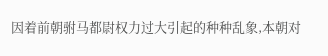因着前朝驸马都尉权力过大引起的种种乱象,本朝对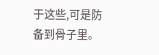于这些,可是防备到骨子里。